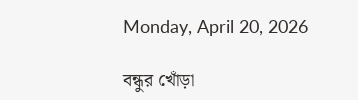Monday, April 20, 2026

বন্ধুর খোঁড়া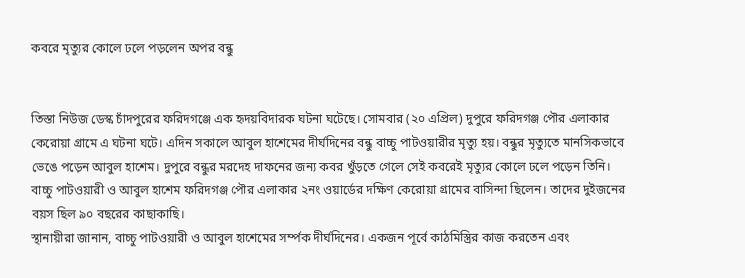কবরে মৃত্যুর কোলে ঢলে পড়লেন অপর বন্ধু


তিস্তা নিউজ ডেস্ক চাঁদপুরের ফরিদগঞ্জে এক হৃদয়বিদারক ঘটনা ঘটেছে। সোমবার (২০ এপ্রিল) দুপুরে ফরিদগঞ্জ পৌর এলাকার কেরোয়া গ্রামে এ ঘটনা ঘটে। এদিন সকালে আবুল হাশেমের দীর্ঘদিনের বন্ধু বাচ্চু পাটওয়ারীর মৃত্যু হয়। বন্ধুর মৃত্যুতে মানসিকভাবে ভেঙে পড়েন আবুল হাশেম। দুপুরে বন্ধুর মরদেহ দাফনের জন্য কবর খুঁড়তে গেলে সেই কবরেই মৃত্যুর কোলে ঢলে পড়েন তিনি।
বাচ্চু পাটওয়ারী ও আবুল হাশেম ফরিদগঞ্জ পৌর এলাকার ২নং ওয়ার্ডের দক্ষিণ কেরোয়া গ্রামের বাসিন্দা ছিলেন। তাদের দুইজনের বয়স ছিল ৯০ বছরের কাছাকাছি।
স্থানায়ীরা জানান, বাচ্চু পাটওয়ারী ও আবুল হাশেমের সর্ম্পক দীর্ঘদিনের। একজন পূর্বে কাঠমিস্ত্রির কাজ করতেন এবং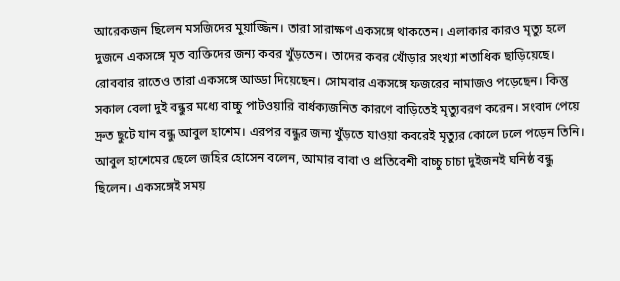আরেকজন ছিলেন মসজিদের মুয়াজ্জিন। তারা সারাক্ষণ একসঙ্গে থাকতেন। এলাকার কারও মৃত্যু হলে দুজনে একসঙ্গে মৃত ব্যক্তিদের জন্য কবর খুঁড়তেন। তাদের কবর খোঁড়ার সংখ্যা শতাধিক ছাড়িয়েছে।
রোববার রাতেও তারা একসঙ্গে আড্ডা দিয়েছেন। সোমবার একসঙ্গে ফজরের নামাজও পড়েছেন। কিন্তু সকাল বেলা দুই বন্ধুর মধ্যে বাচ্চু পাটওয়ারি বার্ধক্যজনিত কারণে বাড়িতেই মৃত্যুবরণ করেন। সংবাদ পেয়ে দ্রুত ছুটে যান বন্ধু আবুল হাশেম। এরপর বন্ধুর জন্য খুঁড়তে যাওয়া কবরেই মৃত্যুর কোলে ঢলে পড়েন তিনি।
আবুল হাশেমের ছেলে জহির হোসেন বলেন, আমার বাবা ও প্রতিবেশী বাচ্চু চাচা দুইজনই ঘনিষ্ঠ বন্ধু ছিলেন। একসঙ্গেই সময়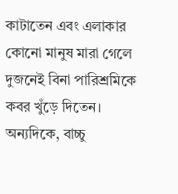কাটাতেন এবং এলাকার কোনো মানুষ মারা গেলে দুজনেই বিনা পারিশ্রমিকে কবর খুঁড়ে দিতেন।
অন্যদিকে, বাচ্চু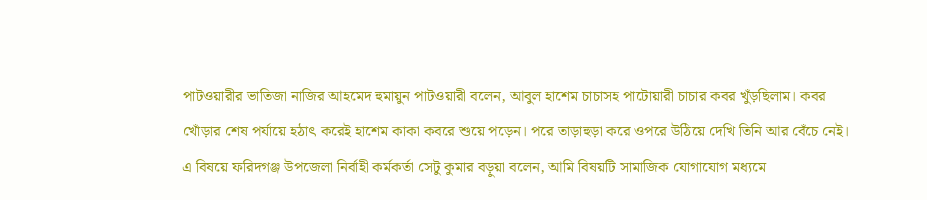পাটওয়ারীর ভাতিজা নাজির আহমেদ হুমায়ুন পাটওয়ারী বলেন, আবুল হাশেম চাচাসহ পাটোয়ারী চাচার কবর খুঁড়ছিলাম। কবর খোঁড়ার শেষ পর্যায়ে হঠাৎ করেই হাশেম কাকা কবরে শুয়ে পড়েন। পরে তাড়াহুড়া করে ওপরে উঠিয়ে দেখি তিনি আর বেঁচে নেই।
এ বিষয়ে ফরিদগঞ্জ উপজেলা নির্বাহী কর্মকর্তা সেটু কুমার বড়ুয়া বলেন, আমি বিষয়টি সামাজিক যোগাযোগ মধ্যমে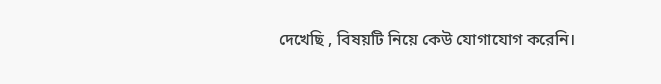দেখেছি , বিষয়টি নিয়ে কেউ যোগাযোগ করেনি।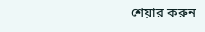শেয়ার করুন